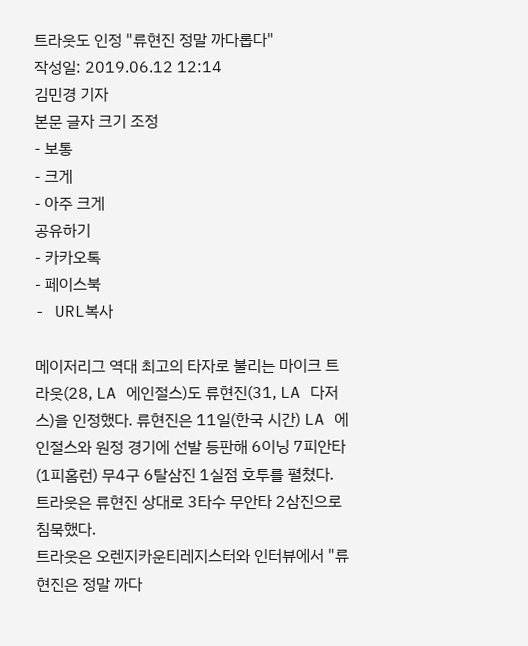트라웃도 인정 "류현진 정말 까다롭다"
작성일: 2019.06.12 12:14
김민경 기자
본문 글자 크기 조정
- 보통
- 크게
- 아주 크게
공유하기
- 카카오톡
- 페이스북
- URL복사

메이저리그 역대 최고의 타자로 불리는 마이크 트라웃(28, LA 에인절스)도 류현진(31, LA 다저스)을 인정했다. 류현진은 11일(한국 시간) LA 에인절스와 원정 경기에 선발 등판해 6이닝 7피안타(1피홈런) 무4구 6탈삼진 1실점 호투를 펼쳤다. 트라웃은 류현진 상대로 3타수 무안타 2삼진으로 침묵했다.
트라웃은 오렌지카운티레지스터와 인터뷰에서 "류현진은 정말 까다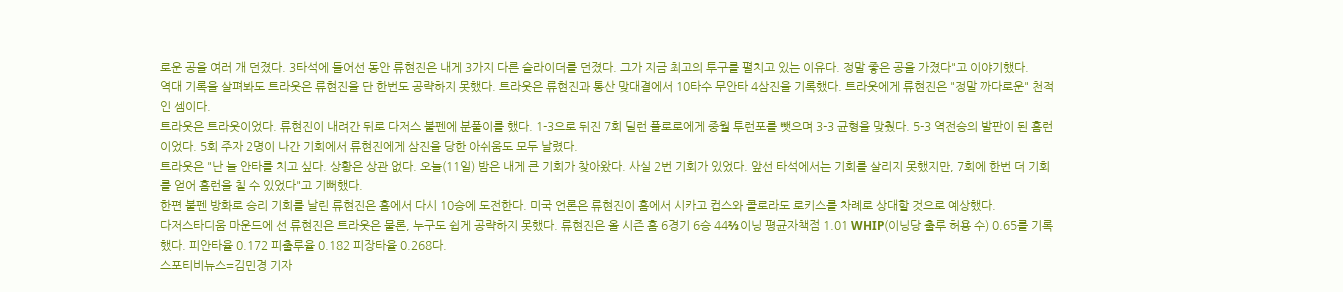로운 공을 여러 개 던졌다. 3타석에 들어선 동안 류현진은 내게 3가지 다른 슬라이더를 던졌다. 그가 지금 최고의 투구를 펼치고 있는 이유다. 정말 좋은 공을 가졌다"고 이야기했다.
역대 기록을 살펴봐도 트라웃은 류현진을 단 한번도 공략하지 못했다. 트라웃은 류현진과 통산 맞대결에서 10타수 무안타 4삼진을 기록했다. 트라웃에게 류현진은 "정말 까다로운" 천적인 셈이다.
트라웃은 트라웃이었다. 류현진이 내려간 뒤로 다저스 불펜에 분풀이를 했다. 1-3으로 뒤진 7회 딜런 플로로에게 중월 투런포를 뺏으며 3-3 균형을 맞췄다. 5-3 역전승의 발판이 된 홈런이었다. 5회 주자 2명이 나간 기회에서 류현진에게 삼진을 당한 아쉬움도 모두 날렸다.
트라웃은 "난 늘 안타를 치고 싶다. 상황은 상관 없다. 오늘(11일) 밤은 내게 큰 기회가 찾아왔다. 사실 2번 기회가 있었다. 앞선 타석에서는 기회를 살리지 못했지만, 7회에 한번 더 기회를 얻어 홈런을 칠 수 있었다"고 기뻐했다.
한편 불펜 방화로 승리 기회를 날린 류현진은 홈에서 다시 10승에 도전한다. 미국 언론은 류현진이 홈에서 시카고 컵스와 콜로라도 로키스를 차례로 상대할 것으로 예상했다.
다저스타디움 마운드에 선 류현진은 트라웃은 물론, 누구도 쉽게 공략하지 못했다. 류현진은 올 시즌 홈 6경기 6승 44⅔이닝 평균자책점 1.01 WHIP(이닝당 출루 허용 수) 0.65를 기록했다. 피안타율 0.172 피출루율 0.182 피장타율 0.268다.
스포티비뉴스=김민경 기자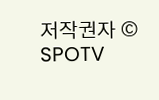저작권자 © SPOTV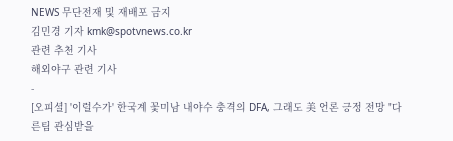NEWS 무단전재 및 재배포 금지
김민경 기자 kmk@spotvnews.co.kr
관련 추천 기사
해외야구 관련 기사
-
[오피셜] '이럴수가' 한국계 꽃미남 내야수 충격의 DFA, 그래도 美 언론 긍정 전망 "다른팀 관심받을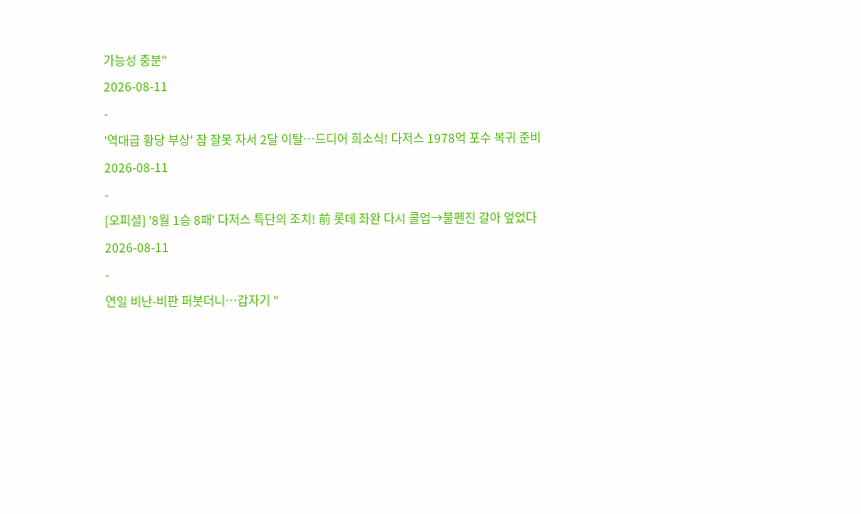가능성 충분"
2026-08-11
-
'역대급 황당 부상' 잠 잘못 자서 2달 이탈…드디어 희소식! 다저스 1978억 포수 복귀 준비
2026-08-11
-
[오피셜] '8월 1승 8패' 다저스 특단의 조치! 前 롯데 좌완 다시 콜업→불펜진 갈아 엎었다
2026-08-11
-
연일 비난-비판 퍼붓더니…갑자기 "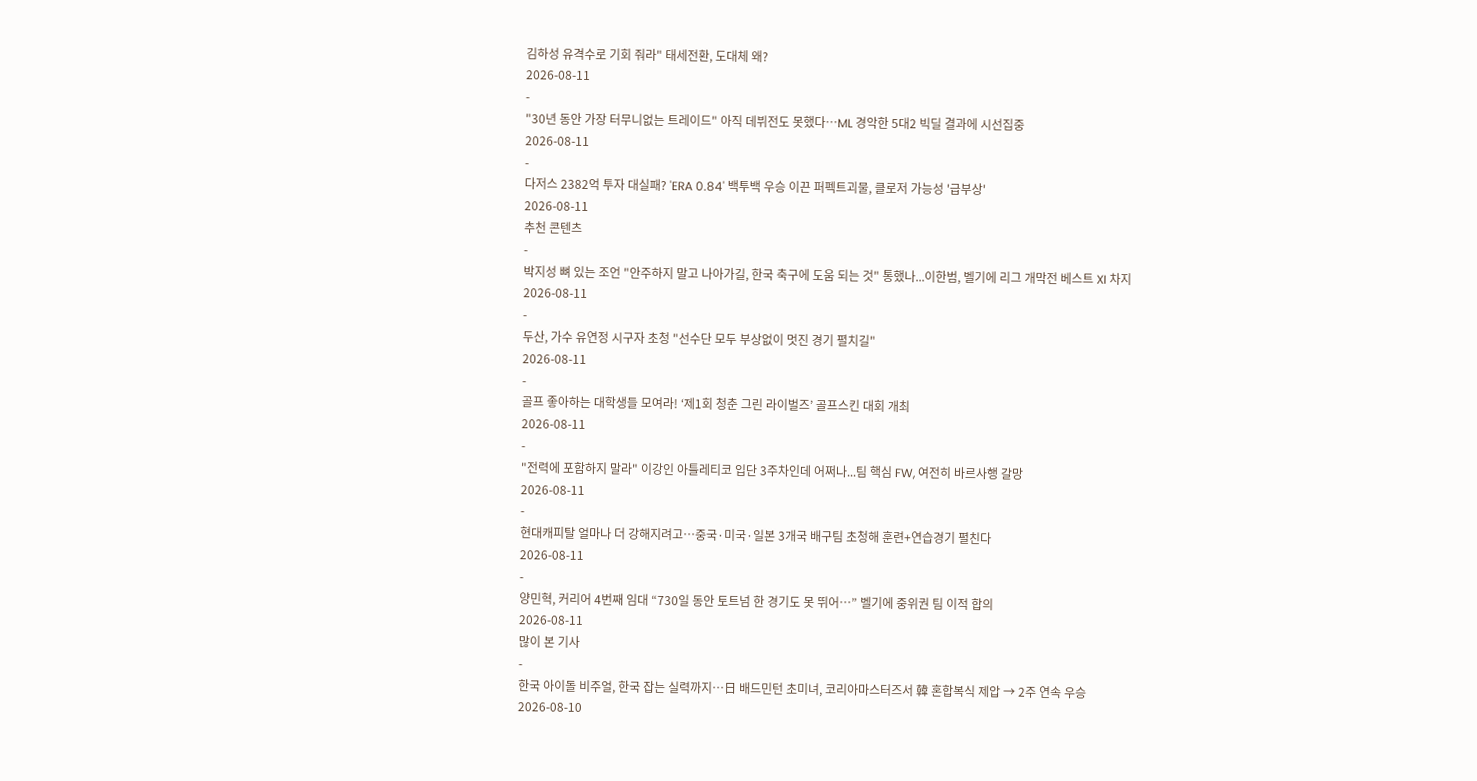김하성 유격수로 기회 줘라" 태세전환, 도대체 왜?
2026-08-11
-
"30년 동안 가장 터무니없는 트레이드" 아직 데뷔전도 못했다…ML 경악한 5대2 빅딜 결과에 시선집중
2026-08-11
-
다저스 2382억 투자 대실패? 'ERA 0.84' 백투백 우승 이끈 퍼펙트괴물, 클로저 가능성 '급부상'
2026-08-11
추천 콘텐츠
-
박지성 뼈 있는 조언 "안주하지 말고 나아가길, 한국 축구에 도움 되는 것" 통했나...이한범, 벨기에 리그 개막전 베스트 XI 차지
2026-08-11
-
두산, 가수 유연정 시구자 초청 "선수단 모두 부상없이 멋진 경기 펼치길"
2026-08-11
-
골프 좋아하는 대학생들 모여라! ‘제1회 청춘 그린 라이벌즈’ 골프스킨 대회 개최
2026-08-11
-
"전력에 포함하지 말라" 이강인 아틀레티코 입단 3주차인데 어쩌나...팀 핵심 FW, 여전히 바르사행 갈망
2026-08-11
-
현대캐피탈 얼마나 더 강해지려고…중국·미국·일본 3개국 배구팀 초청해 훈련+연습경기 펼친다
2026-08-11
-
양민혁, 커리어 4번째 임대 “730일 동안 토트넘 한 경기도 못 뛰어…” 벨기에 중위권 팀 이적 합의
2026-08-11
많이 본 기사
-
한국 아이돌 비주얼, 한국 잡는 실력까지…日 배드민턴 초미녀, 코리아마스터즈서 韓 혼합복식 제압 → 2주 연속 우승
2026-08-10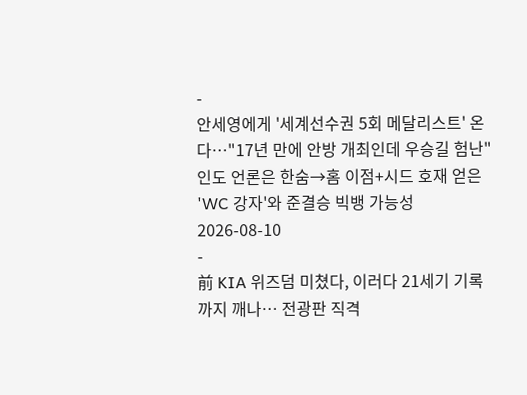-
안세영에게 '세계선수권 5회 메달리스트' 온다…"17년 만에 안방 개최인데 우승길 험난" 인도 언론은 한숨→홈 이점+시드 호재 얻은 'WC 강자'와 준결승 빅뱅 가능성
2026-08-10
-
前 KIA 위즈덤 미쳤다, 이러다 21세기 기록까지 깨나… 전광판 직격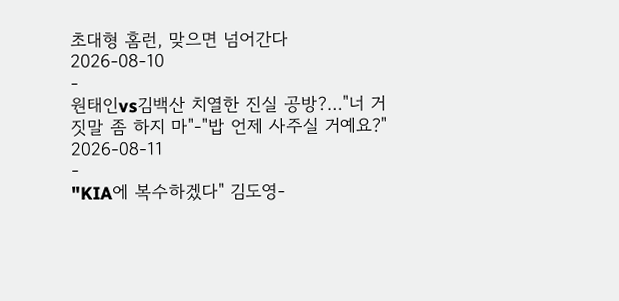초대형 홈런, 맞으면 넘어간다
2026-08-10
-
원태인vs김백산 치열한 진실 공방?…"너 거짓말 좀 하지 마"-"밥 언제 사주실 거예요?"
2026-08-11
-
"KIA에 복수하겠다" 김도영-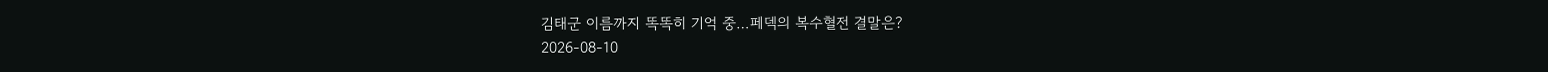김태군 이름까지 똑똑히 기억 중…페덱의 복수혈전 결말은?
2026-08-10